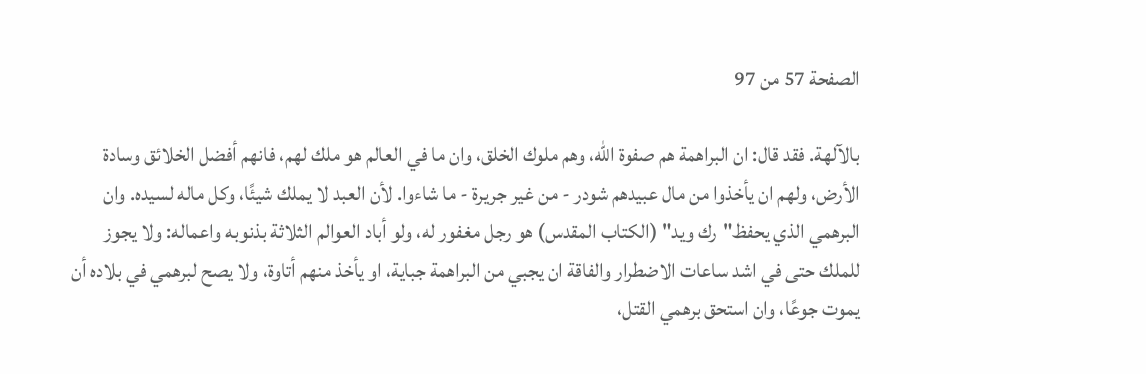الصفحة 57 من 97

بالآلهة. فقد قال: ان البراهمة هم صفوة الله، وهم ملوك الخلق، وان ما في العالم هو ملك لهم، فانهم أفضل الخلائق وسادة الأرض، ولهم ان يأخذوا من مال عبيدهم شودر - من غير جريرة - ما شاءوا. لأن العبد لا يملك شيئًا، وكل ماله لسيده. وان البرهمي الذي يحفظ"رك ويد" (الكتاب المقدس) هو رجل مغفور له، ولو أباد العوالم الثلاثة بذنوبه واعماله: ولا يجوز للملك حتى في اشد ساعات الاضطرار والفاقة ان يجبي من البراهمة جباية، او يأخذ منهم أتاوة، ولا يصح لبرهمي في بلاده أن يموت جوعًا، وان استحق برهمي القتل،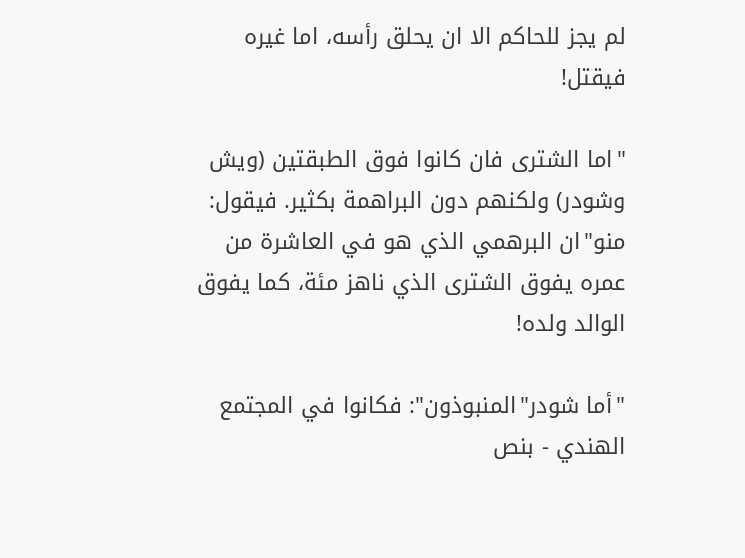لم يجز للحاكم الا ان يحلق رأسه، اما غيره فيقتل!

"اما الشترى فان كانوا فوق الطبقتين (ويش وشودر) ولكنهم دون البراهمة بكثير. فيقول: منو"ان البرهمي الذي هو في العاشرة من عمره يفوق الشترى الذي ناهز مئة، كما يفوق الوالد ولده!

"أما شودر"المنبوذون": فكانوا في المجتمع الهندي - بنص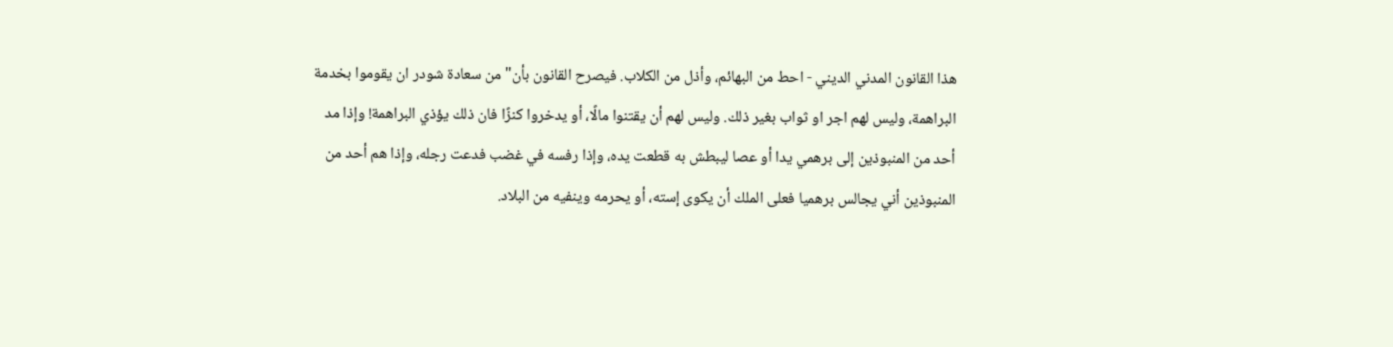هذا القانون المدني الديني - احط من البهائم، وأذل من الكلاب. فيصرح القانون بأن"من سعادة شودر ان يقوموا بخدمة البراهمة، وليس لهم اجر او ثواب بغير ذلك. وليس لهم أن يقتنوا مالًا، أو يدخروا كنزًا فان ذلك يؤذي البراهمة! وإذا مد أحد من المنبوذين إلى برهمي يدا أو عصا ليبطش به قطعت يده، وإذا رفسه في غضب فدعت رجله، وإذا هم أحد من المنبوذين أني يجالس برهميا فعلى الملك أن يكوى إسته، أو يحرمه وينفيه من البلاد.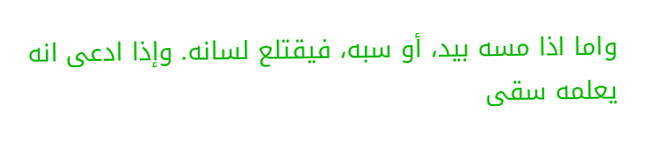واما اذا مسه بيد، أو سبه، فيقتلع لسانه. وإذا ادعى انه يعلمه سقى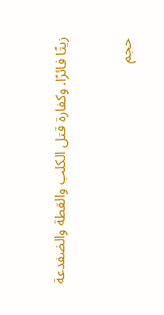زيتًا فائرًا. وكفارة قتل الكلب والقطة والضفدعة

حجم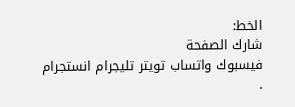الخط:
شارك الصفحة
فيسبوك واتساب تويتر تليجرام انستجرام
.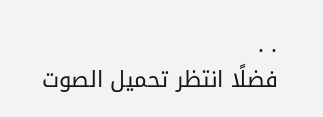. .
فضلًا انتظر تحميل الصوت